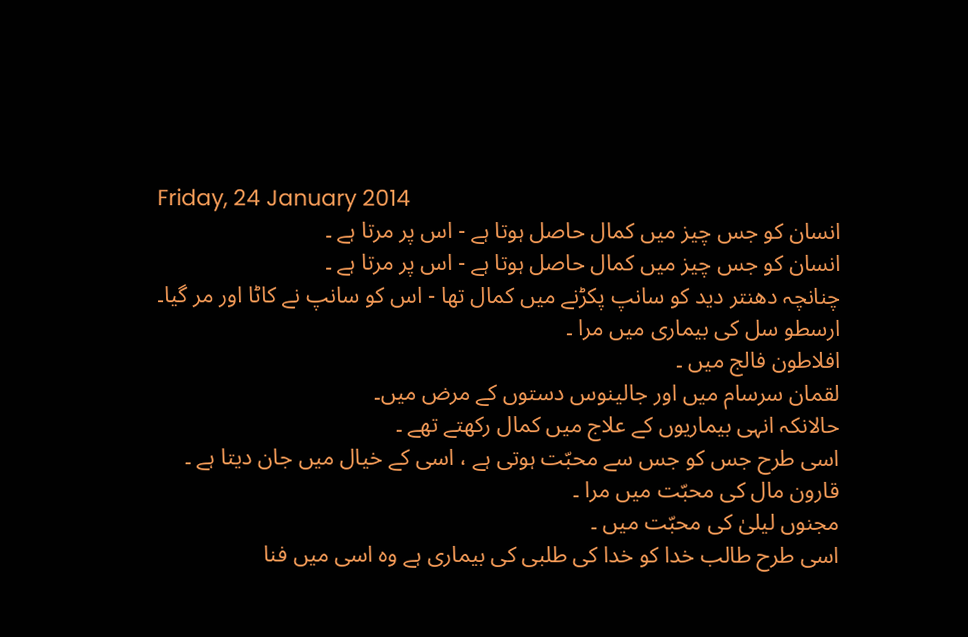Friday, 24 January 2014
انسان کو جس چیز میں کمال حاصل ہوتا ہے - اس پر مرتا ہے ۔
انسان کو جس چیز میں کمال حاصل ہوتا ہے - اس پر مرتا ہے ۔
چنانچہ دھنتر دید کو سانپ پکڑنے میں کمال تھا - اس کو سانپ نے کاٹا اور مر گیا۔
ارسطو سل کی بیماری میں مرا ۔
افلاطون فالج میں ۔
لقمان سرسام میں اور جالینوس دستوں کے مرض میں۔
حالانکہ انہی بیماریوں کے علاج میں کمال رکھتے تھے ۔
اسی طرح جس کو جس سے محبّت ہوتی ہے ، اسی کے خیال میں جان دیتا ہے ۔
قارون مال کی محبّت میں مرا ۔
مجنوں لیلیٰ کی محبّت میں ۔
اسی طرح طالب خدا کو خدا کی طلبی کی بیماری ہے وہ اسی میں فنا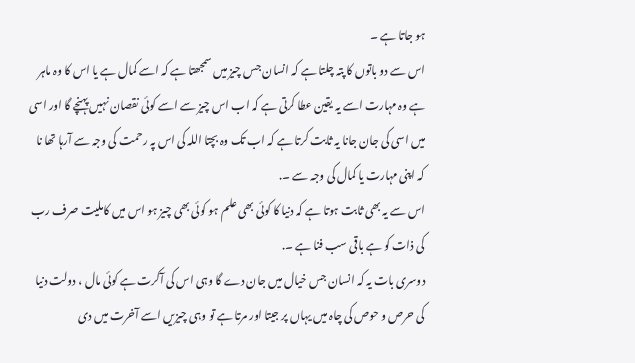ہو جاتا ہے ۔
اس سے دو باتوں کا پتہ چلتا ہے کہ انسان جس چیز میں سمجھتا ہے کہ اسے کمال ہے یا اس کا وہ ماہر ہے وہ مہارت اسے یہ یقین عطا کرتی ہے کہ اب اس چیز سے اسے کوئی نقصان نہیں پہنچے گا اور اسی میں اسی کی جان جانا یہ ثابت کرتا ہے کہ اب تک وہ بچتا اللہ کی اس پہ رحمت کی وجہ سے آرہا تھا نا کہ اپنی مہارت یا کمال کی وجہ سے ۔.
اس سے یہ بھی ثابت ہوتا ہے کہ دنیا کا کوئی بھی علم ہو کوئی بھی چیز ہو اس میں کاملیت صرف رب کی ذات کو ہے باقی سب فنا ہے ۔.
دوسری بات یہ کہ انسان جس خیال میں جان دے گا وہی اس کی آکرت ہے کوئی مال ، دولت دنیا کی حرص و حوص کی چاہ میں یہاں پر جیتا اور مرتا ہے تو وہی چیزیں اسے آخرت میں دی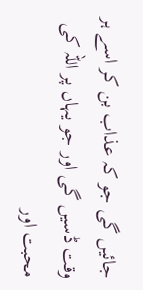جائیں گی جو کہ عذاب بن کر اسے ہر وقت ڈسیں گی اور جو یہاں پر اللہ کی محبت اور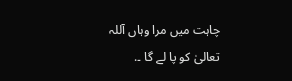چاہت میں مرا وہاں آللہ تعالیٰ کو پا لے گا ۔.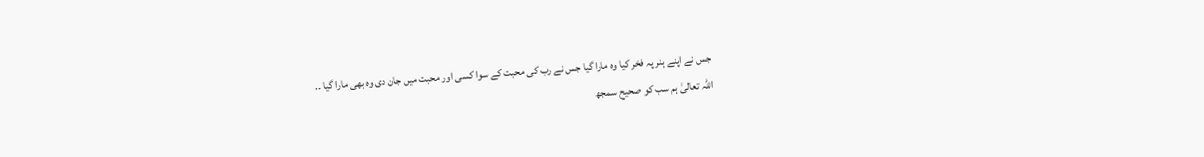جس نے اپنے ہنر پہ فخر کیا وہ مارا گیا جس نے رب کی محبت کے سوا کسی اور محبت میں جان دی وہ بھی مارا گیا ۔.
اللہ تعالیٰ ہم سب کو صحیح سمجھ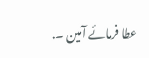عطا فرمائے آمین ۔.